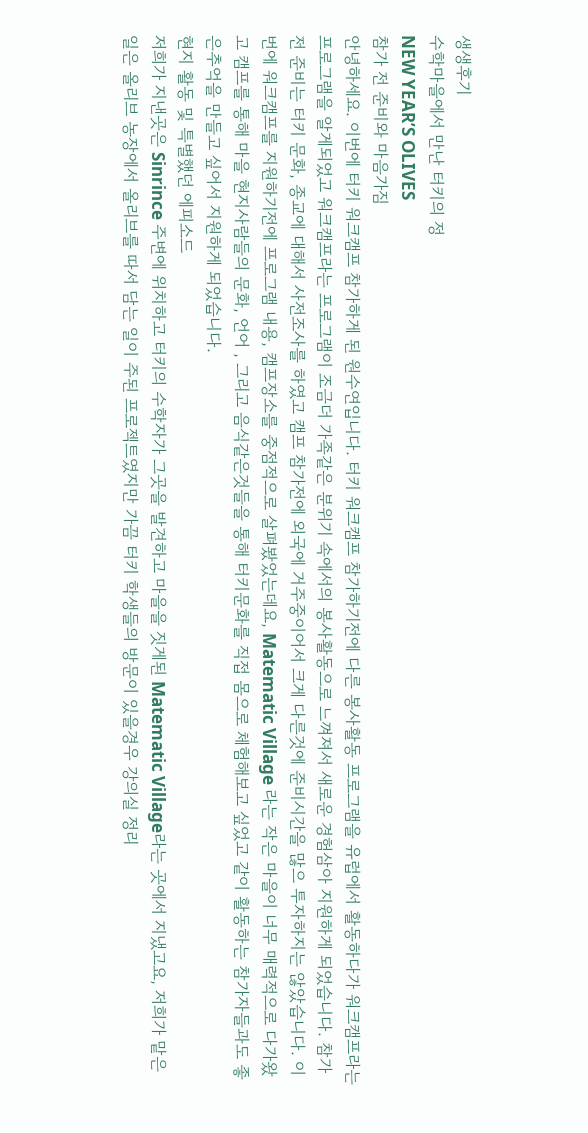생생후기
수학마을에서 만난 터키의 정
NEW YEAR’S OLIVES
참가 전 준비와 마음가짐
안녕하세요. 이번에 터키 워크캠프 참가하게 된 원수연입니다. 터키 워크캠프 참가하기전에 다른 봉사활동 프로그램을 유럽에서 활동하다가 워크캠프라는 프로그램을 알게되었고 워크캠프라는 프로그램이 조금더 가족같은 분위기 속에서의 봉사활동으로 느껴져서 새로운 경험삼아 지원하게 되었습니다. 참가 전 준비는 터키 문화, 종교에 대해서 사전조사를 하였고 캠프 참가전에 외국에 거주중이어서 크게 다른것에 준비시간을 많으 투자하지는 않았습니다. 이번에 워크캠프를 지원하기전에 프로그램 내용, 캠프장소를 중점적으로 살펴봤었는데요, Matematic Village 라는 작은 마을이 너무 매력적으로 다가왔고 캠프를 통해 마을 현지사람들의 문화, 언어 , 그리고 음식같은것들을 통해 터키문화를 직접 몸으로 체험해보고 싶었고 같이 활동하는 참가자들과도 좋은추억을 만들고 싶어서 지원하게 되었습니다.
현지 활동 및 특별했던 에피소드
저희가 지낸곳은 Sinrince 주변에 위치하고 터키의 수학자가 그곳을 발견하고 마을을 짓게된 Matematic Village라는 곳에서 지냈고요, 저희가 맡은 일은 올리브 농장에서 올리브를 따서 담는 일이 주된 프로젝트였지만 가끔 터키 학생들의 방문이 있을경우 강의실 정리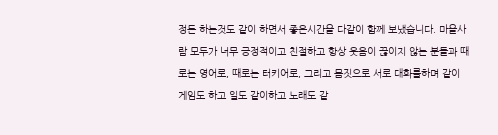정돈 하는것도 같이 하면서 좋은시간을 다같이 함께 보냈습니다. 마을사람 모두가 너무 긍정적이고 친절하고 항상 웃음이 끊이지 않는 분들과 때로는 영어로, 때로는 터키어로, 그리고 몸짓으로 서로 대화를하며 같이 게임도 하고 일도 같이하고 노래도 같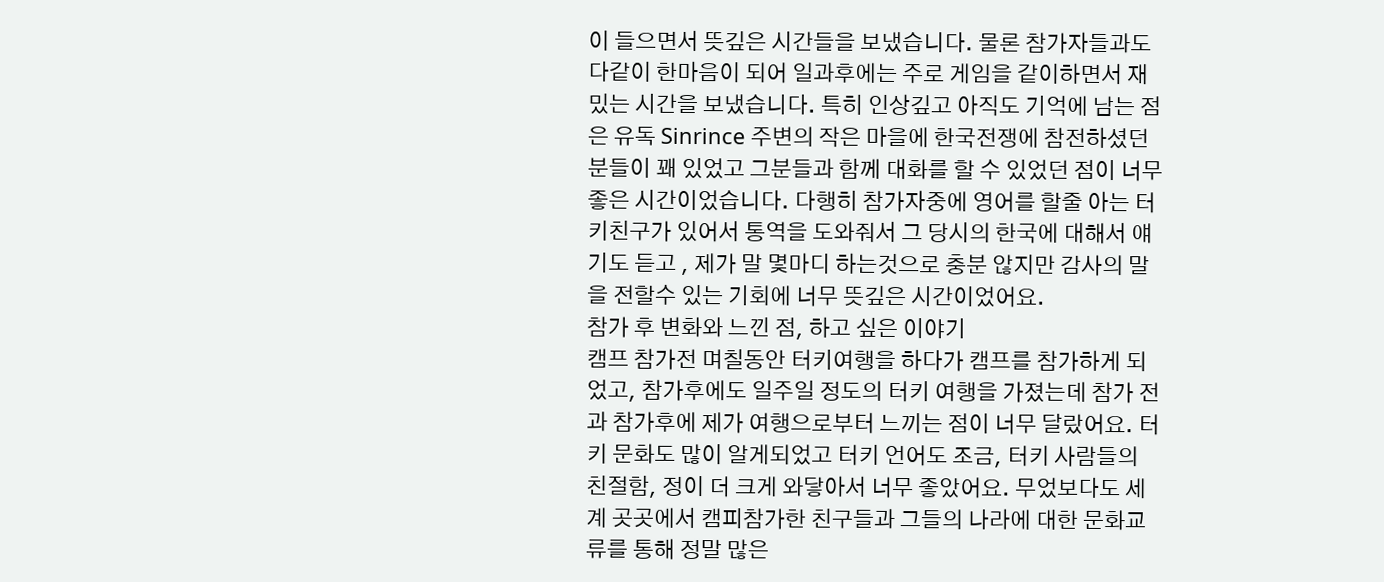이 들으면서 뜻깊은 시간들을 보냈습니다. 물론 참가자들과도 다같이 한마음이 되어 일과후에는 주로 게임을 같이하면서 재밌는 시간을 보냈습니다. 특히 인상깊고 아직도 기억에 남는 점은 유독 Sinrince 주변의 작은 마을에 한국전쟁에 참전하셨던 분들이 꽤 있었고 그분들과 함께 대화를 할 수 있었던 점이 너무 좋은 시간이었습니다. 다행히 참가자중에 영어를 할줄 아는 터키친구가 있어서 통역을 도와줘서 그 당시의 한국에 대해서 얘기도 듣고 , 제가 말 몇마디 하는것으로 충분 않지만 감사의 말을 전할수 있는 기회에 너무 뜻깊은 시간이었어요.
참가 후 변화와 느낀 점, 하고 싶은 이야기
캠프 참가전 며칠동안 터키여행을 하다가 캠프를 참가하게 되었고, 참가후에도 일주일 정도의 터키 여행을 가졌는데 참가 전과 참가후에 제가 여행으로부터 느끼는 점이 너무 달랐어요. 터키 문화도 많이 알게되었고 터키 언어도 조금, 터키 사람들의 친절함, 정이 더 크게 와닿아서 너무 좋았어요. 무었보다도 세계 곳곳에서 캠피참가한 친구들과 그들의 나라에 대한 문화교류를 통해 정말 많은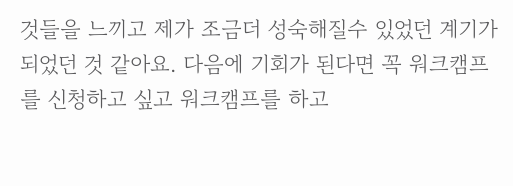것들을 느끼고 제가 조금더 성숙해질수 있었던 계기가 되었던 것 같아요. 다음에 기회가 된다면 꼭 워크캠프를 신청하고 싶고 워크캠프를 하고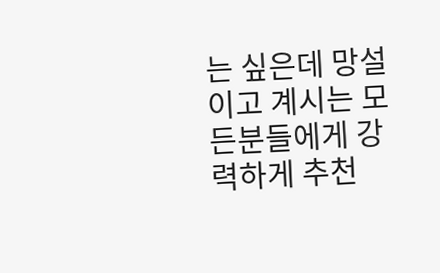는 싶은데 망설이고 계시는 모든분들에게 강력하게 추천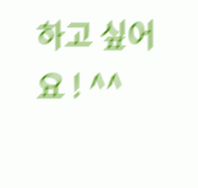하고 싶어요 ! ^^